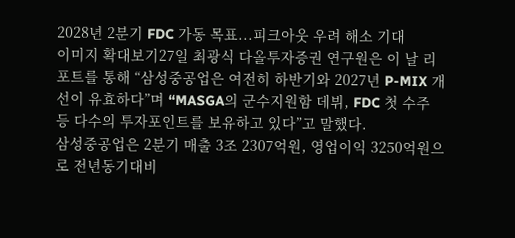2028년 2분기 FDC 가동 목표...피크아웃 우려 해소 기대
이미지 확대보기27일 최광식 다올투자증권 연구원은 이 날 리포트를 통해 “삼성중공업은 여전히 하반기와 2027년 P-MIX 개선이 유효하다”며 “MASGA의 군수지원함 데뷔, FDC 첫 수주 등 다수의 투자포인트를 보유하고 있다”고 말했다.
삼성중공업은 2분기 매출 3조 2307억원, 영업이익 3250억원으로 전년동기대비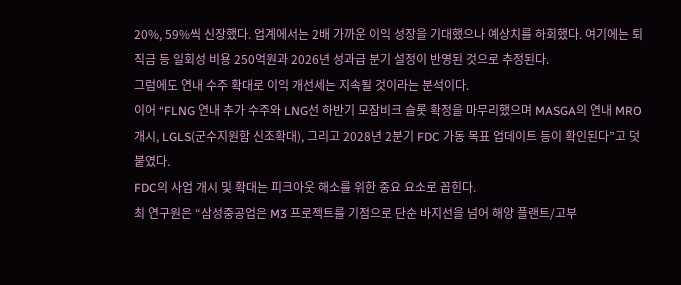20%, 59%씩 신장했다. 업계에서는 2배 가까운 이익 성장을 기대했으나 예상치를 하회했다. 여기에는 퇴직금 등 일회성 비용 250억원과 2026년 성과급 분기 설정이 반영된 것으로 추정된다.
그럼에도 연내 수주 확대로 이익 개선세는 지속될 것이라는 분석이다.
이어 “FLNG 연내 추가 수주와 LNG선 하반기 모잠비크 슬롯 확정을 마무리했으며 MASGA의 연내 MRO 개시, LGLS(군수지원함 신조확대), 그리고 2028년 2분기 FDC 가동 목표 업데이트 등이 확인된다”고 덧붙였다.
FDC의 사업 개시 및 확대는 피크아웃 해소를 위한 중요 요소로 꼽힌다.
최 연구원은 “삼성중공업은 M3 프로젝트를 기점으로 단순 바지선을 넘어 해양 플랜트/고부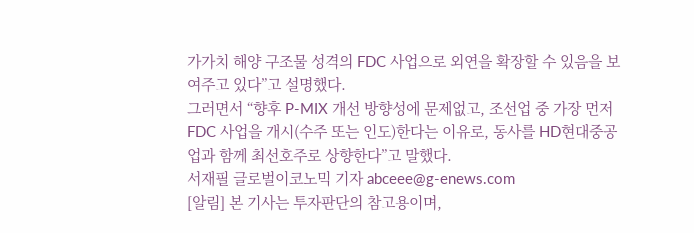가가치 해양 구조물 성격의 FDC 사업으로 외연을 확장할 수 있음을 보여주고 있다”고 설명했다.
그러면서 “향후 P-MIX 개선 방향성에 문제없고, 조선업 중 가장 먼저 FDC 사업을 개시(수주 또는 인도)한다는 이유로, 동사를 HD현대중공업과 함께 최선호주로 상향한다”고 말했다.
서재필 글로벌이코노믹 기자 abceee@g-enews.com
[알림] 본 기사는 투자판단의 참고용이며,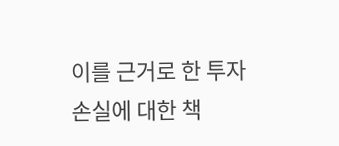이를 근거로 한 투자손실에 대한 책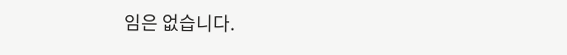임은 없습니다.